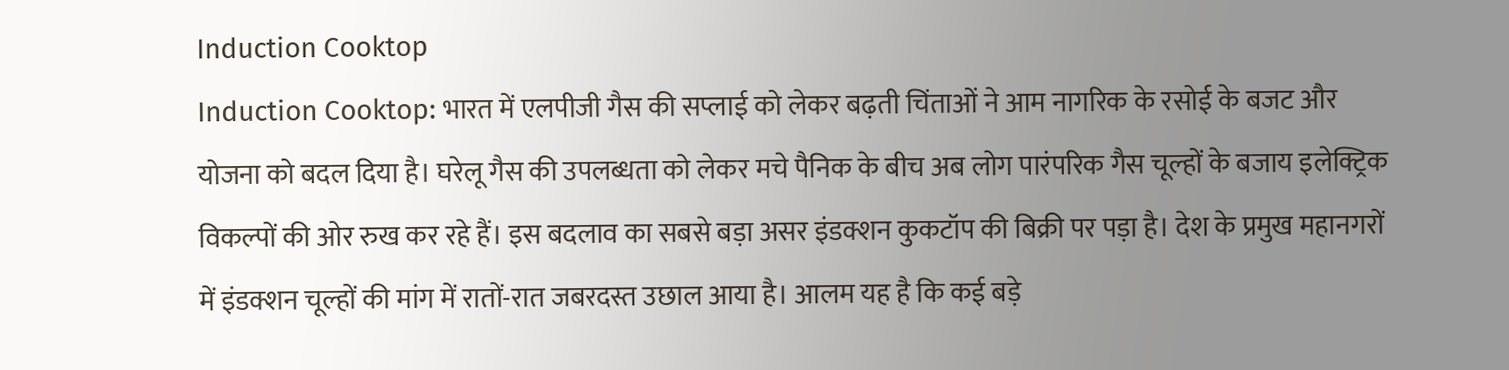Induction Cooktop
Induction Cooktop: भारत में एलपीजी गैस की सप्लाई को लेकर बढ़ती चिंताओं ने आम नागरिक के रसोई के बजट और योजना को बदल दिया है। घरेलू गैस की उपलब्धता को लेकर मचे पैनिक के बीच अब लोग पारंपरिक गैस चूल्हों के बजाय इलेक्ट्रिक विकल्पों की ओर रुख कर रहे हैं। इस बदलाव का सबसे बड़ा असर इंडक्शन कुकटॉप की बिक्री पर पड़ा है। देश के प्रमुख महानगरों में इंडक्शन चूल्हों की मांग में रातों-रात जबरदस्त उछाल आया है। आलम यह है कि कई बड़े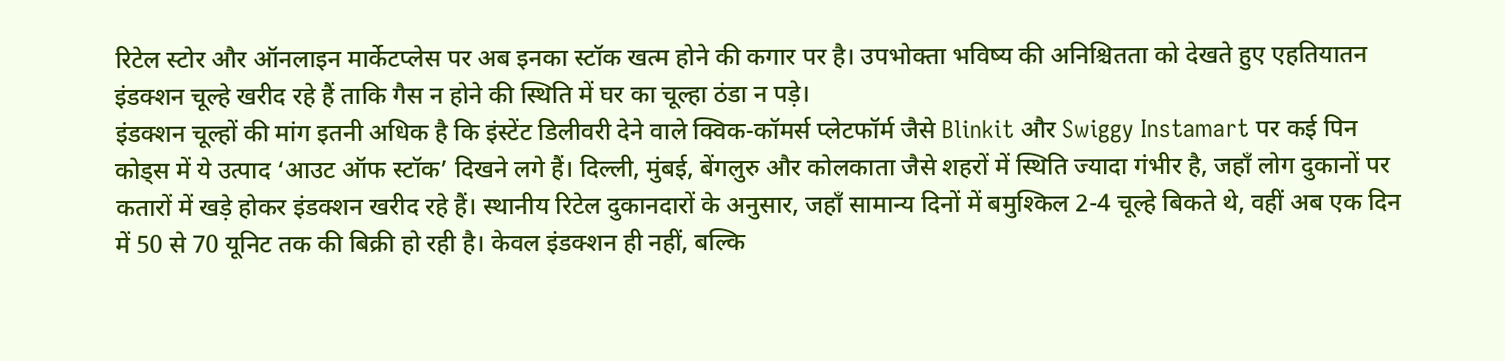रिटेल स्टोर और ऑनलाइन मार्केटप्लेस पर अब इनका स्टॉक खत्म होने की कगार पर है। उपभोक्ता भविष्य की अनिश्चितता को देखते हुए एहतियातन इंडक्शन चूल्हे खरीद रहे हैं ताकि गैस न होने की स्थिति में घर का चूल्हा ठंडा न पड़े।
इंडक्शन चूल्हों की मांग इतनी अधिक है कि इंस्टेंट डिलीवरी देने वाले क्विक-कॉमर्स प्लेटफॉर्म जैसे Blinkit और Swiggy Instamart पर कई पिन कोड्स में ये उत्पाद ‘आउट ऑफ स्टॉक’ दिखने लगे हैं। दिल्ली, मुंबई, बेंगलुरु और कोलकाता जैसे शहरों में स्थिति ज्यादा गंभीर है, जहाँ लोग दुकानों पर कतारों में खड़े होकर इंडक्शन खरीद रहे हैं। स्थानीय रिटेल दुकानदारों के अनुसार, जहाँ सामान्य दिनों में बमुश्किल 2-4 चूल्हे बिकते थे, वहीं अब एक दिन में 50 से 70 यूनिट तक की बिक्री हो रही है। केवल इंडक्शन ही नहीं, बल्कि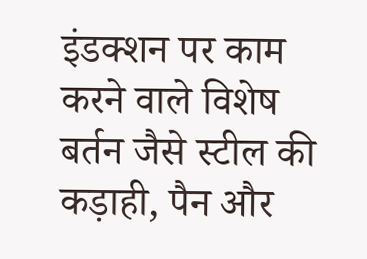इंडक्शन पर काम करने वाले विशेष बर्तन जैसे स्टील की कड़ाही, पैन और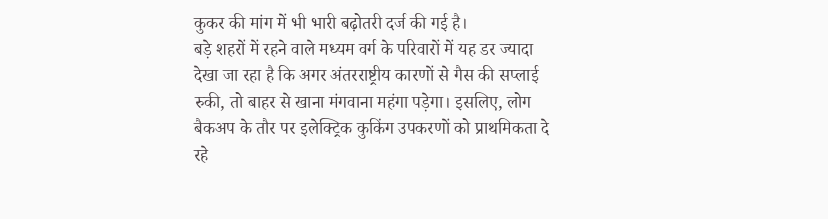कुकर की मांग में भी भारी बढ़ोतरी दर्ज की गई है।
बड़े शहरों में रहने वाले मध्यम वर्ग के परिवारों में यह डर ज्यादा देखा जा रहा है कि अगर अंतरराष्ट्रीय कारणों से गैस की सप्लाई रुकी, तो बाहर से खाना मंगवाना महंगा पड़ेगा। इसलिए, लोग बैकअप के तौर पर इलेक्ट्रिक कुकिंग उपकरणों को प्राथमिकता दे रहे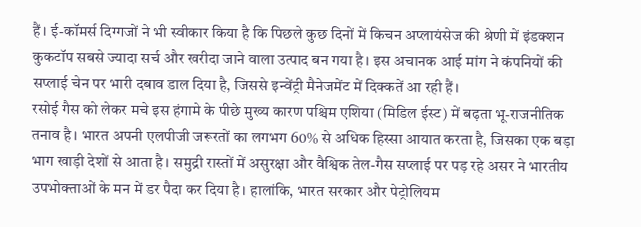हैं। ई-कॉमर्स दिग्गजों ने भी स्वीकार किया है कि पिछले कुछ दिनों में किचन अप्लायंसेज की श्रेणी में इंडक्शन कुकटॉप सबसे ज्यादा सर्च और खरीदा जाने वाला उत्पाद बन गया है। इस अचानक आई मांग ने कंपनियों की सप्लाई चेन पर भारी दबाव डाल दिया है, जिससे इन्वेंट्री मैनेजमेंट में दिक्कतें आ रही हैं।
रसोई गैस को लेकर मचे इस हंगामे के पीछे मुख्य कारण पश्चिम एशिया (मिडिल ईस्ट) में बढ़ता भू-राजनीतिक तनाव है। भारत अपनी एलपीजी जरूरतों का लगभग 60% से अधिक हिस्सा आयात करता है, जिसका एक बड़ा भाग खाड़ी देशों से आता है। समुद्री रास्तों में असुरक्षा और वैश्विक तेल-गैस सप्लाई पर पड़ रहे असर ने भारतीय उपभोक्ताओं के मन में डर पैदा कर दिया है। हालांकि, भारत सरकार और पेट्रोलियम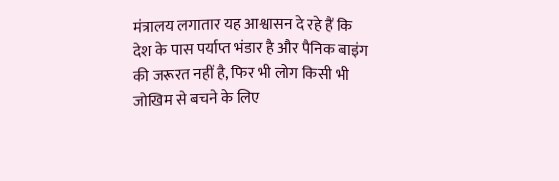मंत्रालय लगातार यह आश्वासन दे रहे हैं कि देश के पास पर्याप्त भंडार है और पैनिक बाइंग की जरूरत नहीं है, फिर भी लोग किसी भी जोखिम से बचने के लिए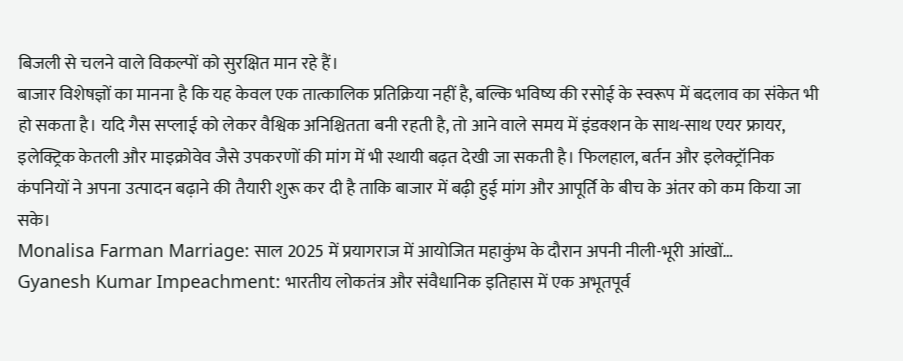बिजली से चलने वाले विकल्पों को सुरक्षित मान रहे हैं।
बाजार विशेषज्ञों का मानना है कि यह केवल एक तात्कालिक प्रतिक्रिया नहीं है, बल्कि भविष्य की रसोई के स्वरूप में बदलाव का संकेत भी हो सकता है। यदि गैस सप्लाई को लेकर वैश्विक अनिश्चितता बनी रहती है, तो आने वाले समय में इंडक्शन के साथ-साथ एयर फ्रायर, इलेक्ट्रिक केतली और माइक्रोवेव जैसे उपकरणों की मांग में भी स्थायी बढ़त देखी जा सकती है। फिलहाल, बर्तन और इलेक्ट्रॉनिक कंपनियों ने अपना उत्पादन बढ़ाने की तैयारी शुरू कर दी है ताकि बाजार में बढ़ी हुई मांग और आपूर्ति के बीच के अंतर को कम किया जा सके।
Monalisa Farman Marriage: साल 2025 में प्रयागराज में आयोजित महाकुंभ के दौरान अपनी नीली-भूरी आंखों…
Gyanesh Kumar Impeachment: भारतीय लोकतंत्र और संवैधानिक इतिहास में एक अभूतपूर्व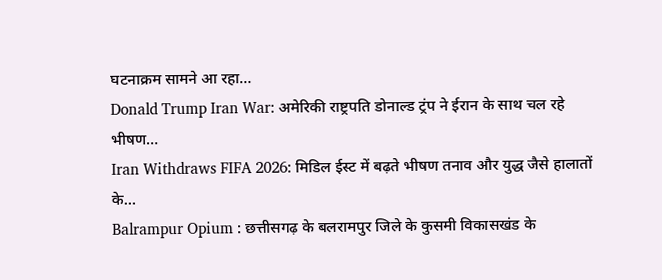घटनाक्रम सामने आ रहा…
Donald Trump Iran War: अमेरिकी राष्ट्रपति डोनाल्ड ट्रंप ने ईरान के साथ चल रहे भीषण…
Iran Withdraws FIFA 2026: मिडिल ईस्ट में बढ़ते भीषण तनाव और युद्ध जैसे हालातों के…
Balrampur Opium : छत्तीसगढ़ के बलरामपुर जिले के कुसमी विकासखंड के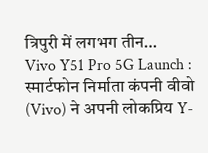त्रिपुरी में लगभग तीन…
Vivo Y51 Pro 5G Launch : स्मार्टफोन निर्माता कंपनी वीवो (Vivo) ने अपनी लोकप्रिय Y-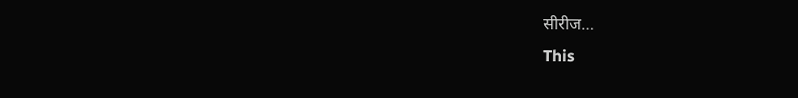सीरीज…
This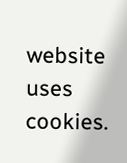website uses cookies.